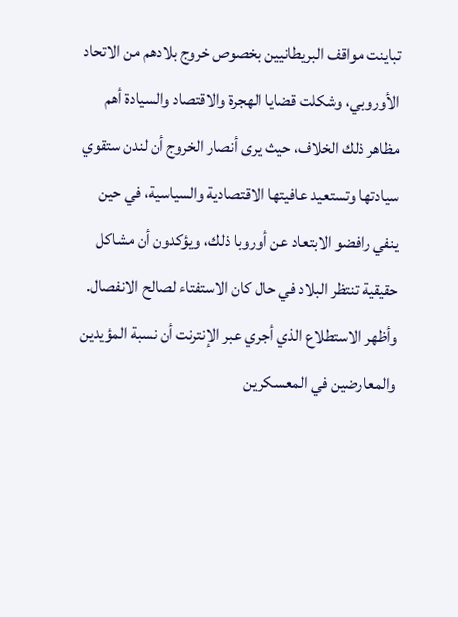تباينت مواقف البريطانيين بخصوص خروج بلادهم من الاتحاد الأوروبي، وشكلت قضايا الهجرة والاقتصاد والسيادة أهم مظاهر ذلك الخلاف، حيث يرى أنصار الخروج أن لندن ستقوي سيادتها وتستعيد عافيتها الاقتصادية والسياسية، في حين ينفي رافضو الابتعاد عن أوروبا ذلك، ويؤكدون أن مشاكل حقيقية تنتظر البلاد في حال كان الاستفتاء لصالح الانفصال. وأظهر الاستطلاع الذي أجري عبر الإنترنت أن نسبة المؤيدين والمعارضين في المعسكرين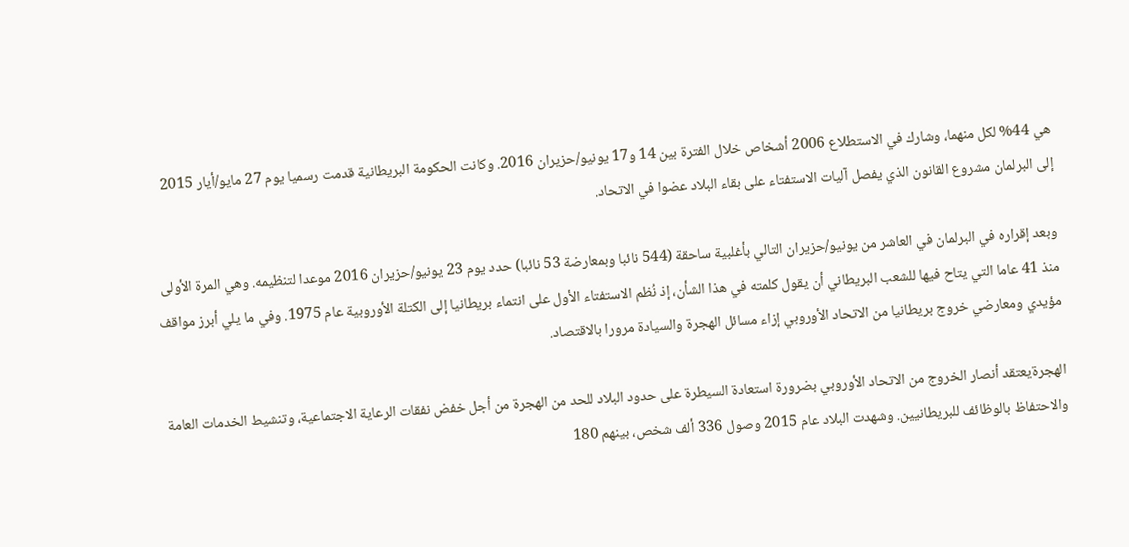هي 44% لكل منهما، وشارك في الاستطلاع 2006 أشخاص خلال الفترة بين 14 و17 يونيو/حزيران 2016. وكانت الحكومة البريطانية قدمت رسميا يوم 27 مايو/أيار 2015 إلى البرلمان مشروع القانون الذي يفصل آليات الاستفتاء على بقاء البلاد عضوا في الاتحاد.

وبعد إقراره في البرلمان في العاشر من يونيو/حزيران التالي بأغلبية ساحقة (544 نائبا وبمعارضة 53 نائبا) حدد يوم 23 يونيو/حزيران 2016 موعدا لتنظيمه. وهي المرة الأولى منذ 41 عاما التي يتاح فيها للشعب البريطاني أن يقول كلمته في هذا الشأن، إذ نُظم الاستفتاء الأول على انتماء بريطانيا إلى الكتلة الأوروبية عام 1975. وفي ما يلي أبرز مواقف مؤيدي ومعارضي خروج بريطانيا من الاتحاد الأوروبي إزاء مسائل الهجرة والسيادة مرورا بالاقتصاد.

الهجرةيعتقد أنصار الخروج من الاتحاد الأوروبي بضرورة استعادة السيطرة على حدود البلاد للحد من الهجرة من أجل خفض نفقات الرعاية الاجتماعية، وتنشيط الخدمات العامة والاحتفاظ بالوظائف للبريطانيين. وشهدت البلاد عام 2015 وصول 336 ألف شخص، بينهم 180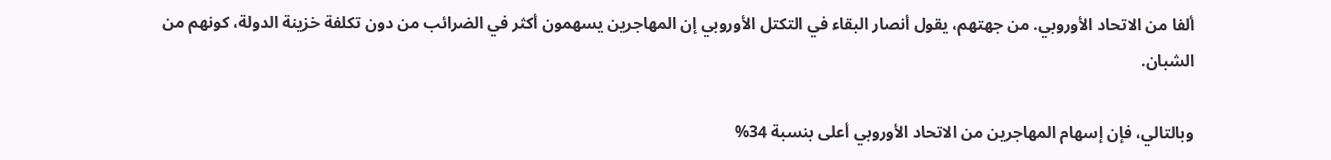ألفا من الاتحاد الأوروبي. من جهتهم، يقول أنصار البقاء في التكتل الأوروبي إن المهاجرين يسهمون أكثر في الضرائب من دون تكلفة خزينة الدولة، كونهم من الشبان.

وبالتالي، فإن إسهام المهاجرين من الاتحاد الأوروبي أعلى بنسبة 34%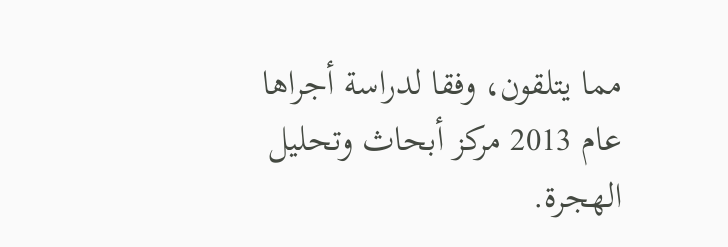مما يتلقون، وفقا لدراسة أجراها عام 2013 مركز أبحاث وتحليل الهجرة.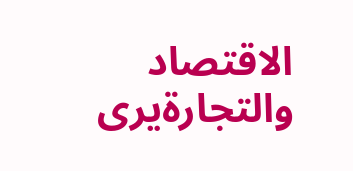الاقتصاد والتجارةيرى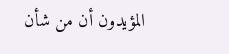المؤيدون أن من شأن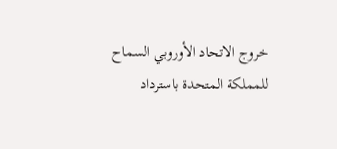خروج الاتحاد الأوروبي السماح للمملكة المتحدة باسترداد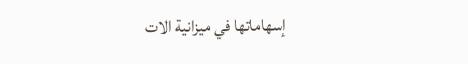إسهاماتها في ميزانية الات